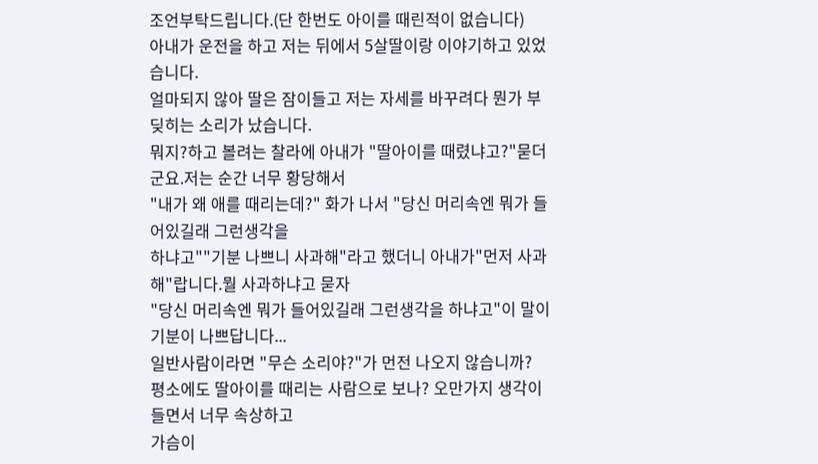조언부탁드립니다.(단 한번도 아이를 때린적이 없습니다)
아내가 운전을 하고 저는 뒤에서 5살딸이랑 이야기하고 있었습니다.
얼마되지 않아 딸은 잠이들고 저는 자세를 바꾸려다 뭔가 부딪히는 소리가 났습니다.
뭐지?하고 볼려는 찰라에 아내가 "딸아이를 때렸냐고?"묻더군요.저는 순간 너무 황당해서
"내가 왜 애를 때리는데?" 화가 나서 "당신 머리속엔 뭐가 들어있길래 그런생각을
하냐고""기분 나쁘니 사과해"라고 했더니 아내가"먼저 사과해"랍니다.뭘 사과하냐고 묻자
"당신 머리속엔 뭐가 들어있길래 그런생각을 하냐고"이 말이 기분이 나쁘답니다...
일반사람이라면 "무슨 소리야?"가 먼전 나오지 않습니까?
평소에도 딸아이를 때리는 사람으로 보나? 오만가지 생각이 들면서 너무 속상하고
가슴이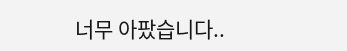너무 아팠습니다..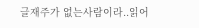글재주가 없는사람이라..읽어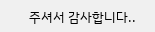주셔서 감사합니다..